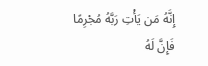إِنَّهُ مَن يَأْتِ رَبَّهُ مُجْرِمًا فَإِنَّ لَهُ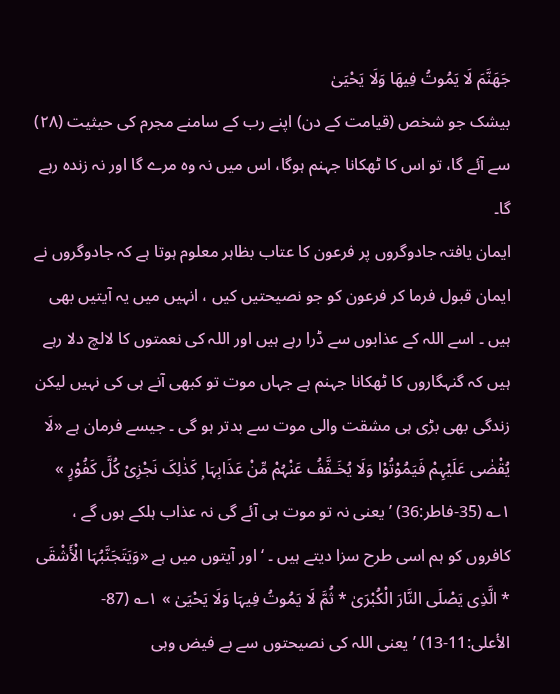جَهَنَّمَ لَا يَمُوتُ فِيهَا وَلَا يَحْيَىٰ
بیشک جو شخص (قیامت کے دن) اپنے رب کے سامنے مجرم کی حیثیت (٢٨) سے آئے گا، تو اس کا ٹھکانا جہنم ہوگا، اس میں نہ وہ مرے گا اور نہ زندہ رہے گا۔
ایمان یافتہ جادوگروں پر فرعون کا عتاب بظاہر معلوم ہوتا ہے کہ جادوگروں نے ایمان قبول فرما کر فرعون کو جو نصیحتیں کیں ، انہیں میں یہ آیتیں بھی ہیں ۔ اسے اللہ کے عذابوں سے ڈرا رہے ہیں اور اللہ کی نعمتوں کا لالچ دلا رہے ہیں کہ گنہگاروں کا ٹھکانا جہنم ہے جہاں موت تو کبھی آنے ہی کی نہیں لیکن زندگی بھی بڑی ہی مشقت والی موت سے بدتر ہو گی ۔ جیسے فرمان ہے «لَا یُقْضٰی عَلَیْہِمْ فَیَمُوْتُوْا وَلَا یُخَـفَّفُ عَنْہُمْ مِّنْ عَذَابِہَا ۭ کَذٰلِکَ نَجْزِیْ کُلَّ کَفُوْرٍ » ۱؎ (35-فاطر:36) ’ یعنی نہ تو موت ہی آئے گی نہ عذاب ہلکے ہوں گے ، کافروں کو ہم اسی طرح سزا دیتے ہیں ۔ ‘ اور آیتوں میں ہے «وَیَتَجَنَّبُہَا الْأَشْقَی * الَّذِی یَصْلَی النَّارَ الْکُبْرَیٰ * ثُمَّ لَا یَمُوتُ فِیہَا وَلَا یَحْیَیٰ » ۱؎ (87-الأعلی:11-13) ’ یعنی اللہ کی نصیحتوں سے بے فیض وہی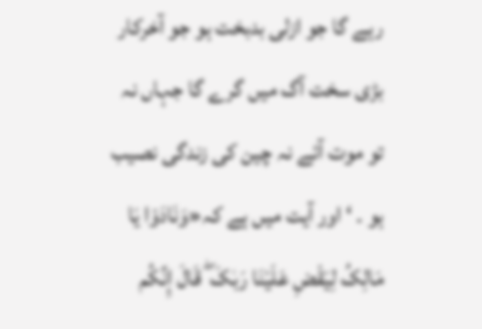رہے گا جو ازلی بدبخت ہو جو آخرکار بڑی سخت آگ میں گرے گا جہاں نہ تو موت آئے نہ چین کی زندگی نصیب ہو ۔ ‘ اور آیت میں ہے کہ«وَنَادَوْا یَا مَالِکُ لِیَقْضِ عَلَیْنَا رَبٰکَ ۖ قَالَ إِنَّکُم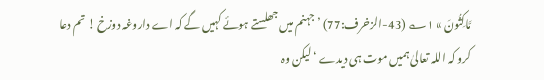مَّاکِثُونَ » ۱؎ (43-الزخرف:77) ’ جہنم میں جھلستے ہوئے کہیں گے کہ اے داروغہ دوزخ ! تم دعا کرو کہ اللہ تعالیٰ ہمیں موت ہی دیدے ‘ لیکن وہ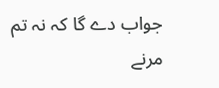جواب دے گا کہ نہ تم مرنے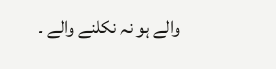والے ہو نہ نکلنے والے ۔